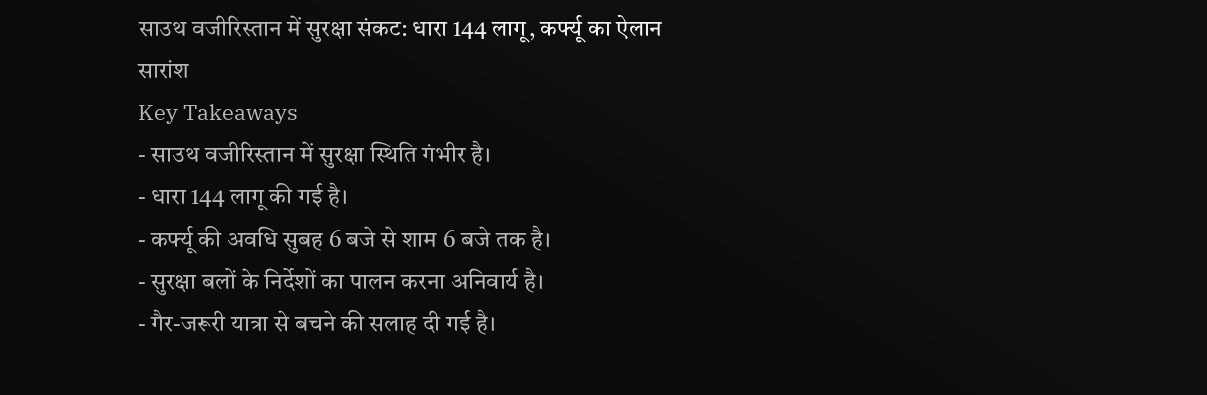साउथ वजीरिस्तान में सुरक्षा संकट: धारा 144 लागू, कर्फ्यू का ऐलान
सारांश
Key Takeaways
- साउथ वजीरिस्तान में सुरक्षा स्थिति गंभीर है।
- धारा 144 लागू की गई है।
- कर्फ्यू की अवधि सुबह 6 बजे से शाम 6 बजे तक है।
- सुरक्षा बलों के निर्देशों का पालन करना अनिवार्य है।
- गैर-जरूरी यात्रा से बचने की सलाह दी गई है।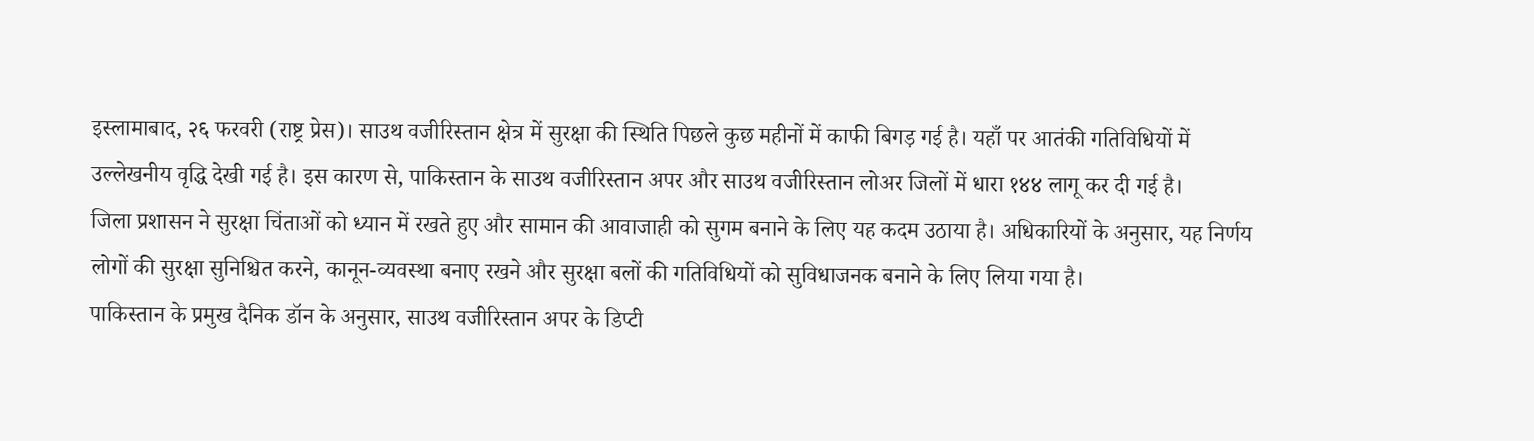इस्लामाबाद, २६ फरवरी (राष्ट्र प्रेस)। साउथ वजीरिस्तान क्षेत्र में सुरक्षा की स्थिति पिछले कुछ महीनों में काफी बिगड़ गई है। यहाँ पर आतंकी गतिविधियों में उल्लेखनीय वृद्धि देखी गई है। इस कारण से, पाकिस्तान के साउथ वजीरिस्तान अपर और साउथ वजीरिस्तान लोअर जिलों में धारा १४४ लागू कर दी गई है।
जिला प्रशासन ने सुरक्षा चिंताओं को ध्यान में रखते हुए और सामान की आवाजाही को सुगम बनाने के लिए यह कदम उठाया है। अधिकारियों के अनुसार, यह निर्णय लोगों की सुरक्षा सुनिश्चित करने, कानून-व्यवस्था बनाए रखने और सुरक्षा बलों की गतिविधियों को सुविधाजनक बनाने के लिए लिया गया है।
पाकिस्तान के प्रमुख दैनिक डॉन के अनुसार, साउथ वजीरिस्तान अपर के डिप्टी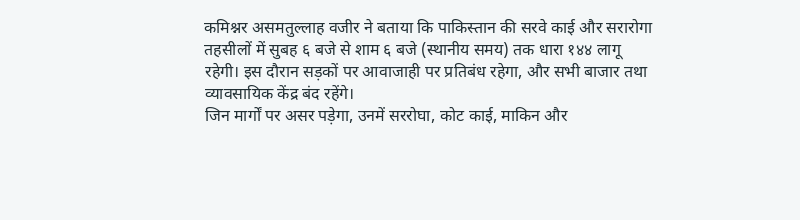कमिश्नर असमतुल्लाह वजीर ने बताया कि पाकिस्तान की सरवे काई और सरारोगा तहसीलों में सुबह ६ बजे से शाम ६ बजे (स्थानीय समय) तक धारा १४४ लागू रहेगी। इस दौरान सड़कों पर आवाजाही पर प्रतिबंध रहेगा, और सभी बाजार तथा व्यावसायिक केंद्र बंद रहेंगे।
जिन मार्गों पर असर पड़ेगा, उनमें सररोघा, कोट काई, माकिन और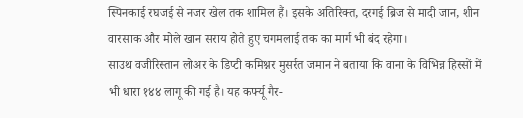स्पिनकाई रघजई से नजर खेल तक शामिल हैं। इसके अतिरिक्त, दरगई ब्रिज से मादी जान, शीन वारसाक और मोले खान सराय होते हुए चगमलाई तक का मार्ग भी बंद रहेगा।
साउथ वजीरिस्तान लोअर के डिप्टी कमिश्नर मुसर्रत जमान ने बताया कि वाना के विभिन्न हिस्सों में भी धारा १४४ लागू की गई है। यह कर्फ्यू गैर-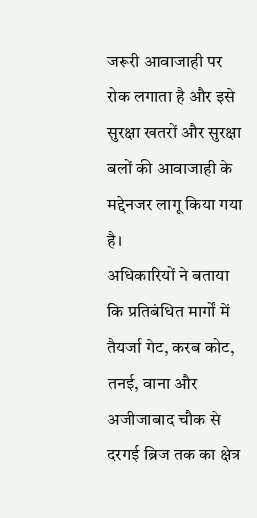जरूरी आवाजाही पर रोक लगाता है और इसे सुरक्षा खतरों और सुरक्षा बलों की आवाजाही के मद्देनजर लागू किया गया है।
अधिकारियों ने बताया कि प्रतिबंधित मार्गों में तैयर्जा गेट, करब कोट, तनई, वाना और अजीजाबाद चौक से दरगई ब्रिज तक का क्षेत्र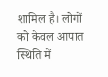शामिल है। लोगों को केवल आपात स्थिति में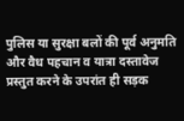पुलिस या सुरक्षा बलों की पूर्व अनुमति और वैध पहचान व यात्रा दस्तावेज प्रस्तुत करने के उपरांत ही सड़क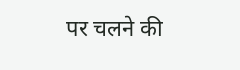पर चलने की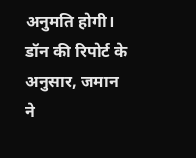अनुमति होगी।
डॉन की रिपोर्ट के अनुसार, जमान ने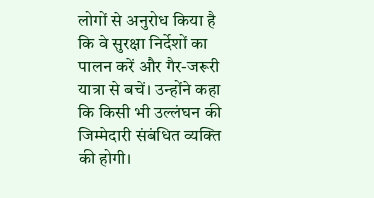लोगों से अनुरोध किया है कि वे सुरक्षा निर्देशों का पालन करें और गैर-जरूरी यात्रा से बचें। उन्होंने कहा कि किसी भी उल्लंघन की जिम्मेदारी संबंधित व्यक्ति की होगी।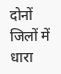दोनों जिलों में धारा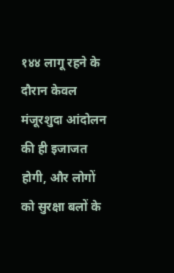१४४ लागू रहने के दौरान केवल मंजूरशुदा आंदोलन की ही इजाजत होगी, और लोगों को सुरक्षा बलों के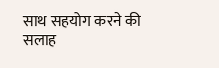साथ सहयोग करने की सलाह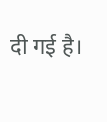दी गई है।